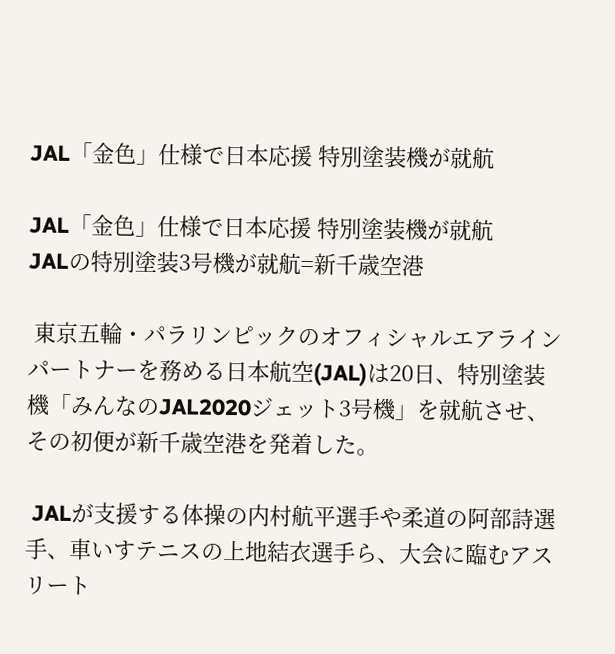JAL「金色」仕様で日本応援 特別塗装機が就航

JAL「金色」仕様で日本応援 特別塗装機が就航
JALの特別塗装3号機が就航=新千歳空港

 東京五輪・パラリンピックのオフィシャルエアラインパートナーを務める日本航空(JAL)は20日、特別塗装機「みんなのJAL2020ジェット3号機」を就航させ、その初便が新千歳空港を発着した。

 JALが支援する体操の内村航平選手や柔道の阿部詩選手、車いすテニスの上地結衣選手ら、大会に臨むアスリート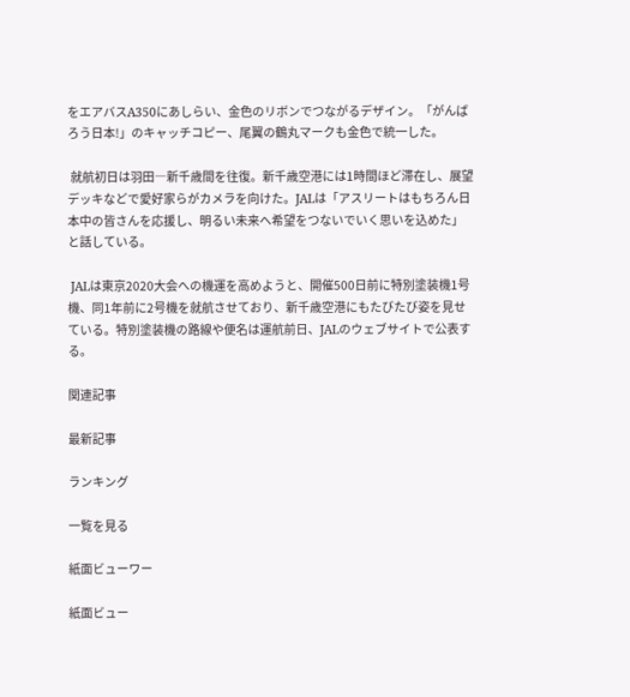をエアバスA350にあしらい、金色のリボンでつながるデザイン。「がんばろう日本!」のキャッチコピー、尾翼の鶴丸マークも金色で統一した。

 就航初日は羽田―新千歳間を往復。新千歳空港には1時間ほど滞在し、展望デッキなどで愛好家らがカメラを向けた。JALは「アスリートはもちろん日本中の皆さんを応援し、明るい未来へ希望をつないでいく思いを込めた」と話している。

 JALは東京2020大会への機運を高めようと、開催500日前に特別塗装機1号機、同1年前に2号機を就航させており、新千歳空港にもたびたび姿を見せている。特別塗装機の路線や便名は運航前日、JALのウェブサイトで公表する。

関連記事

最新記事

ランキング

一覧を見る

紙面ビューワー

紙面ビュー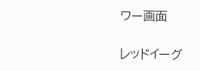ワー画面

レッドイーグ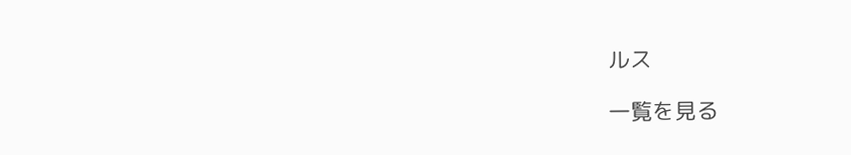ルス

一覧を見る